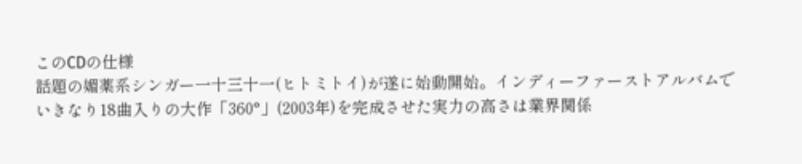このCDの仕様
話題の媚薬系シンガー一十三十一(ヒトミトイ)が遂に始動開始。インディーファーストアルバムでいきなり18曲入りの大作「360°」(2003年)を完成させた実力の高さは業界関係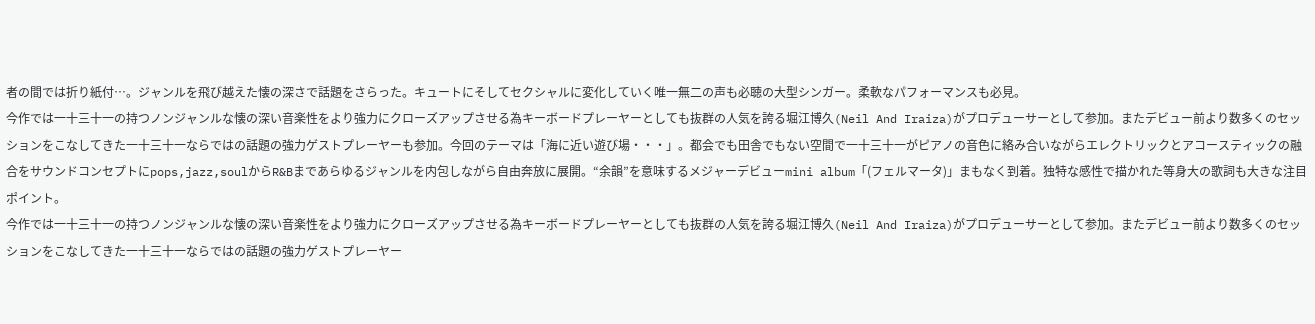者の間では折り紙付…。ジャンルを飛び越えた懐の深さで話題をさらった。キュートにそしてセクシャルに変化していく唯一無二の声も必聴の大型シンガー。柔軟なパフォーマンスも必見。
今作では一十三十一の持つノンジャンルな懐の深い音楽性をより強力にクローズアップさせる為キーボードプレーヤーとしても抜群の人気を誇る堀江博久(Neil And Iraiza)がプロデューサーとして参加。またデビュー前より数多くのセッションをこなしてきた一十三十一ならではの話題の強力ゲストプレーヤーも参加。今回のテーマは「海に近い遊び場・・・」。都会でも田舎でもない空間で一十三十一がピアノの音色に絡み合いながらエレクトリックとアコースティックの融合をサウンドコンセプトにpops,jazz,soulからR&Bまであらゆるジャンルを内包しながら自由奔放に展開。“余韻”を意味するメジャーデビューmini album「(フェルマータ)」まもなく到着。独特な感性で描かれた等身大の歌詞も大きな注目ポイント。
今作では一十三十一の持つノンジャンルな懐の深い音楽性をより強力にクローズアップさせる為キーボードプレーヤーとしても抜群の人気を誇る堀江博久(Neil And Iraiza)がプロデューサーとして参加。またデビュー前より数多くのセッションをこなしてきた一十三十一ならではの話題の強力ゲストプレーヤー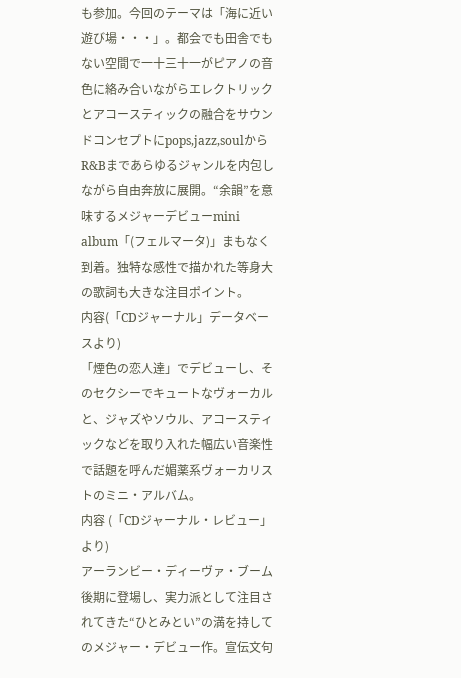も参加。今回のテーマは「海に近い遊び場・・・」。都会でも田舎でもない空間で一十三十一がピアノの音色に絡み合いながらエレクトリックとアコースティックの融合をサウンドコンセプトにpops,jazz,soulからR&Bまであらゆるジャンルを内包しながら自由奔放に展開。“余韻”を意味するメジャーデビューmini album「(フェルマータ)」まもなく到着。独特な感性で描かれた等身大の歌詞も大きな注目ポイント。
内容(「CDジャーナル」データベースより)
「煙色の恋人達」でデビューし、そのセクシーでキュートなヴォーカルと、ジャズやソウル、アコースティックなどを取り入れた幅広い音楽性で話題を呼んだ媚薬系ヴォーカリストのミニ・アルバム。
内容 (「CDジャーナル・レビュー」より)
アーランビー・ディーヴァ・ブーム後期に登場し、実力派として注目されてきた“ひとみとい”の満を持してのメジャー・デビュー作。宣伝文句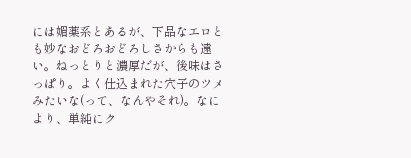には媚薬系とあるが、下品なエロとも妙なおどろおどろしさからも遠い。ねっとりと濃厚だが、後味はさっぱり。よく仕込まれた穴子のツメみたいな(って、なんやそれ)。なにより、単純にク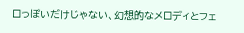ロっぽいだけじゃない、幻想的なメロディとフェ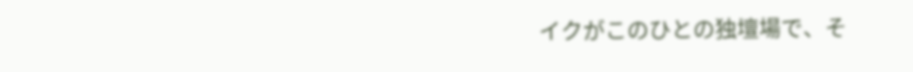イクがこのひとの独壇場で、そ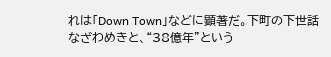れは「Down Town」などに顕著だ。下町の下世話なざわめきと、“38億年”という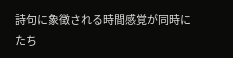詩句に象徴される時間感覚が同時にたち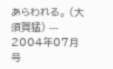あらわれる。 (大須賀猛) --- 2004年07月号